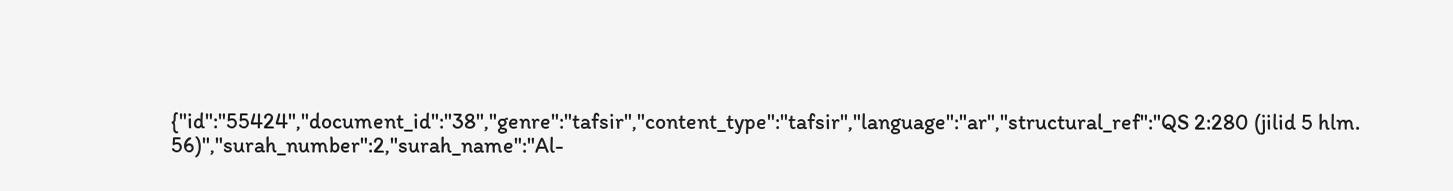{"id":"55424","document_id":"38","genre":"tafsir","content_type":"tafsir","language":"ar","structural_ref":"QS 2:280 (jilid 5 hlm. 56)","surah_number":2,"surah_name":"Al-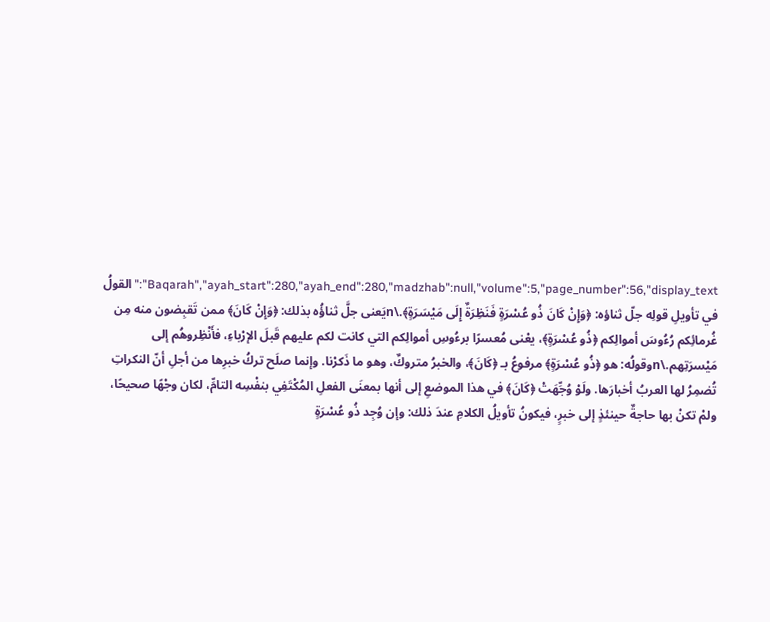Baqarah","ayah_start":280,"ayah_end":280,"madzhab":null,"volume":5,"page_number":56,"display_text":"القولُ في تأويلِ قولِه جلّ ثناؤه: ﴿وَإِنْ كَانَ ذُو عُسْرَةٍ فَنَظِرَةٌ إِلَى مَيْسَرَةٍ﴾.\nيَعنى جلَّ ثناؤُه بذلك: ﴿وَإِنْ كَانَ﴾ ممن تَقبِضون منه مِن غُرمائِكم رُءُوسَ أموالِكم ﴿ذُو عُسْرَةٍ﴾، يعْنى مُعسرًا برءُوسِ أموالِكم التي كانت لكم عليهم قَبلَ الإرْباءِ، فأَنْظِروهُم إلى مَيْسرَتِهم.\nوقولُه: هو ﴿ذُو عُسْرَةٍ﴾ مرفوعُ بـ ﴿كَانَ﴾، والخبرُ متروكٌ، وهو ما ذَكرْنا. وإنما صلَح تركُ خبرِها من أجلِ أنّ النكراتِ تُضمِرُ لها العربُ أخبارَها. ولَوْ وُجِّهَتْ ﴿كَانَ﴾ في هذا الموضعِ إلى أنها بمعنَى الفعلِ المُكْتَفِي بنفْسِه التامِّ، لكان وجْهًا صحيحًا، ولمْ تكنْ بها حاجةٌ حينئذٍ إلى خبرٍ، فيكونُ تأويلُ الكلامِ عندَ ذلك: وإن وُجِد ذُو عُسْرَةٍ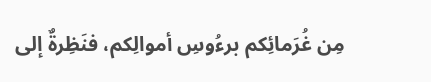مِن غُرَمائِكم برءُوسِ أموالِكم، فنَظِرةٌ إلى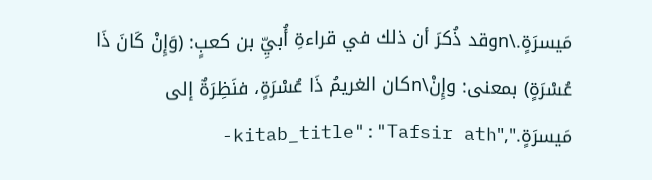مَيسرَةٍ.\nوقد ذُكرَ أن ذلك في قراءةِ أُبيِّ بن كعبٍ: (وَإِنْ كَانَ ذَا عُسْرَةٍ) بمعنى: وإِنْ\nكان الغريمُ ذَا عُسْرَةٍ، فنَظِرَةٌ إلى مَيسرَةٍ.","kitab_title":"Tafsir ath-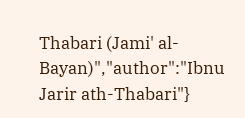Thabari (Jami' al-Bayan)","author":"Ibnu Jarir ath-Thabari"}